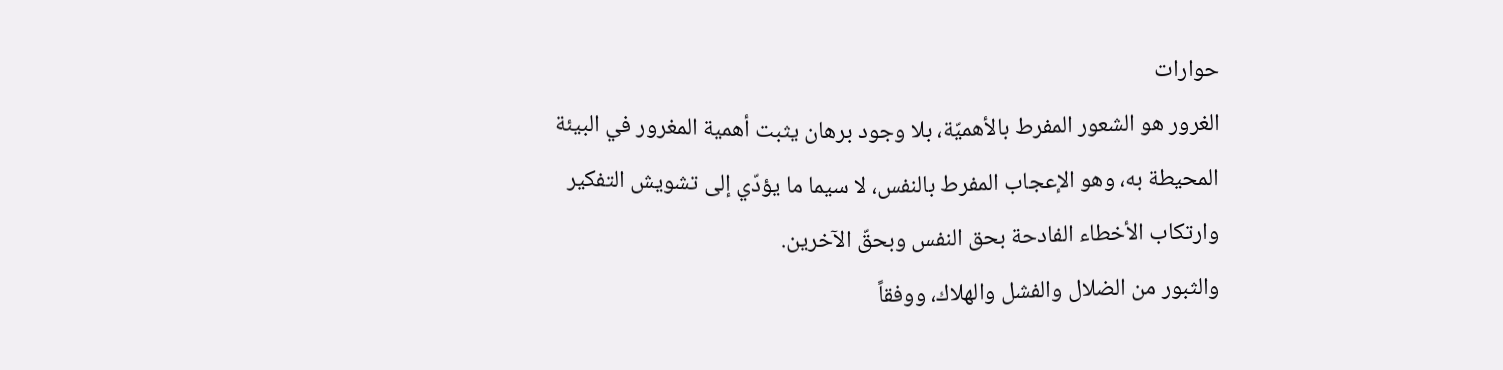حوارات
الغرور هو الشعور المفرط بالأهميّة، بلا وجود برهان يثبت أهمية المغرور في البيئة المحيطة به، وهو الإعجاب المفرط بالنفس، لا سيما ما يؤدّي إلى تشويش التفكير وارتكاب الأخطاء الفادحة بحق النفس وبحقّ الآخرين.
والثبور من الضلال والفشل والهلاك، ووفقاً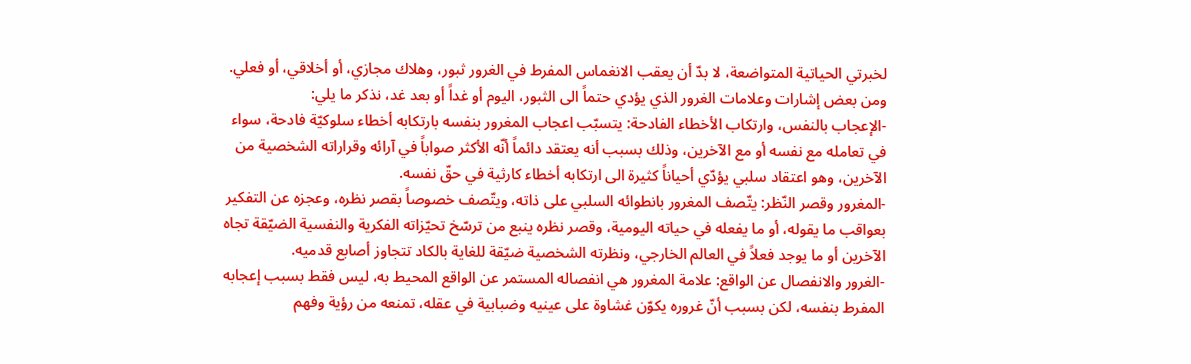لخبرتي الحياتية المتواضعة، لا بدّ أن يعقب الانغماس المفرط في الغرور ثبور، وهلاك مجازي، أو أخلاقي، أو فعلي.
ومن بعض إشارات وعلامات الغرور الذي يؤدي حتماً الى الثبور، اليوم أو غداً أو بعد غد، نذكر ما يلي:
-الإعجاب بالنفس، وارتكاب الأخطاء الفادحة: يتسبّب اعجاب المغرور بنفسه بارتكابه أخطاء سلوكيّة فادحة، سواء في تعامله مع نفسه أو مع الآخرين، وذلك بسبب أنه يعتقد دائماً أنّه الأكثر صواباً في آرائه وقراراته الشخصية من الآخرين، وهو اعتقاد سلبي يؤدّي أحياناً كثيرة الى ارتكابه أخطاء كارثية في حقّ نفسه.
-المغرور وقصر النّظر: يتّصف المغرور بانطوائه السلبي على ذاته، ويتّصف خصوصاً بقصر نظره، وعجزه عن التفكير بعواقب ما يقوله، أو ما يفعله في حياته اليومية، وقصر نظره ينبع من ترسّخ تحيّزاته الفكرية والنفسية الضيّقة تجاه الآخرين أو ما يوجد فعلاً في العالم الخارجي، ونظرته الشخصية ضيّقة للغاية بالكاد تتجاوز أصابع قدميه.
-الغرور والانفصال عن الواقع: علامة المغرور هي انفصاله المستمر عن الواقع المحيط به، ليس فقط بسبب إعجابه المفرط بنفسه، لكن بسبب أنّ غروره يكوّن غشاوة على عينيه وضبابية في عقله، تمنعه من رؤية وفهم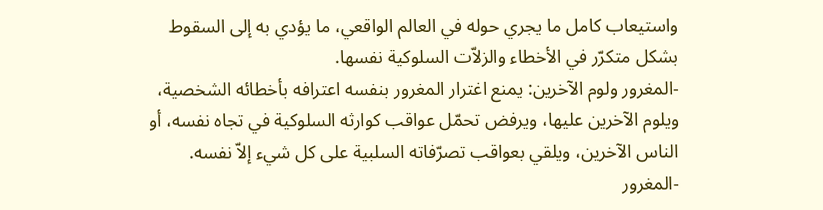واستيعاب كامل ما يجري حوله في العالم الواقعي، ما يؤدي به إلى السقوط بشكل متكرّر في الأخطاء والزلاّت السلوكية نفسها.
-المغرور ولوم الآخرين: يمنع اغترار المغرور بنفسه اعترافه بأخطائه الشخصية، ويلوم الآخرين عليها، ويرفض تحمّل عواقب كوارثه السلوكية في تجاه نفسه، أو الناس الآخرين، ويلقي بعواقب تصرّفاته السلبية على كل شيء إلاّ نفسه.
-المغرور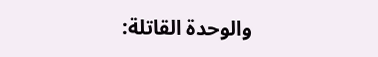والوحدة القاتلة: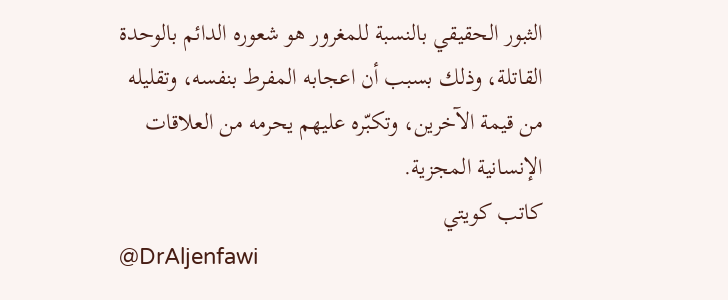الثبور الحقيقي بالنسبة للمغرور هو شعوره الدائم بالوحدة القاتلة، وذلك بسبب أن اعجابه المفرط بنفسه، وتقليله من قيمة الآخرين، وتكبّره عليهم يحرمه من العلاقات الإنسانية المجزية.
كاتب كويتي
@DrAljenfawi